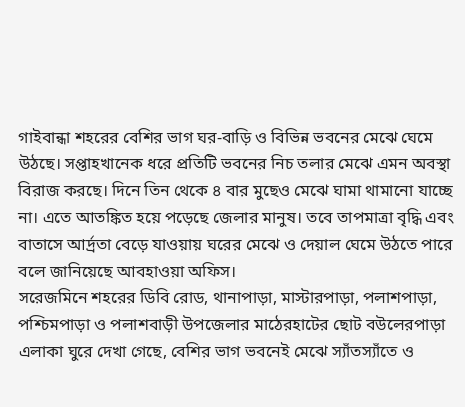গাইবান্ধা শহরের বেশির ভাগ ঘর-বাড়ি ও বিভিন্ন ভবনের মেঝে ঘেমে উঠছে। সপ্তাহখানেক ধরে প্রতিটি ভবনের নিচ তলার মেঝে এমন অবস্থা বিরাজ করছে। দিনে তিন থেকে ৪ বার মুছেও মেঝে ঘামা থামানো যাচ্ছে না। এতে আতঙ্কিত হয়ে পড়েছে জেলার মানুষ। তবে তাপমাত্রা বৃদ্ধি এবং বাতাসে আর্দ্রতা বেড়ে যাওয়ায় ঘরের মেঝে ও দেয়াল ঘেমে উঠতে পারে বলে জানিয়েছে আবহাওয়া অফিস।
সরেজমিনে শহরের ডিবি রোড, থানাপাড়া, মাস্টারপাড়া, পলাশপাড়া, পশ্চিমপাড়া ও পলাশবাড়ী উপজেলার মাঠেরহাটের ছোট বউলেরপাড়া এলাকা ঘুরে দেখা গেছে, বেশির ভাগ ভবনেই মেঝে স্যাঁতস্যাঁতে ও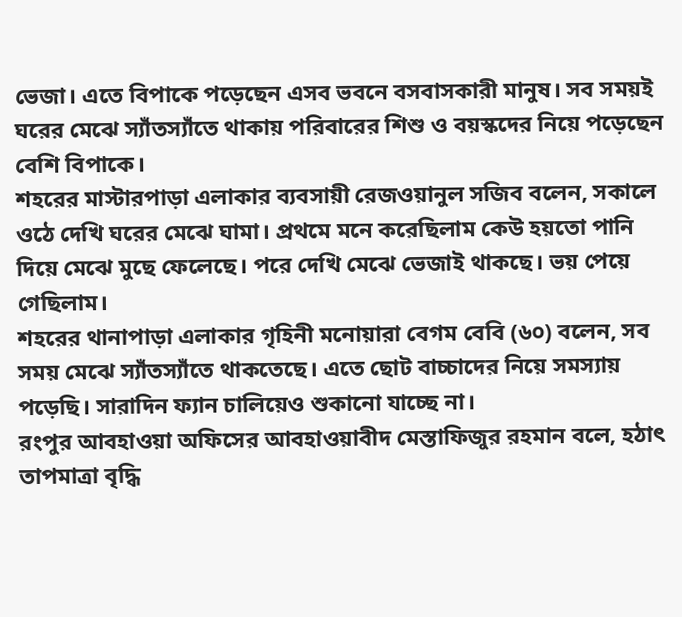ভেজা। এতে বিপাকে পড়েছেন এসব ভবনে বসবাসকারী মানুষ। সব সময়ই ঘরের মেঝে স্যাঁতস্যাঁতে থাকায় পরিবারের শিশু ও বয়স্কদের নিয়ে পড়েছেন বেশি বিপাকে।
শহরের মাস্টারপাড়া এলাকার ব্যবসায়ী রেজওয়ানুল সজিব বলেন, সকালে ওঠে দেখি ঘরের মেঝে ঘামা। প্রথমে মনে করেছিলাম কেউ হয়তো পানি দিয়ে মেঝে মুছে ফেলেছে। পরে দেখি মেঝে ভেজাই থাকছে। ভয় পেয়ে গেছিলাম।
শহরের থানাপাড়া এলাকার গৃহিনী মনোয়ারা বেগম বেবি (৬০) বলেন, সব সময় মেঝে স্যাঁতস্যাঁতে থাকতেছে। এতে ছোট বাচ্চাদের নিয়ে সমস্যায় পড়েছি। সারাদিন ফ্যান চালিয়েও শুকানো যাচ্ছে না।
রংপুর আবহাওয়া অফিসের আবহাওয়াবীদ মেস্তাফিজুর রহমান বলে, হঠাৎ তাপমাত্রা বৃদ্ধি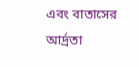এবং বাতাসের আর্দ্রতা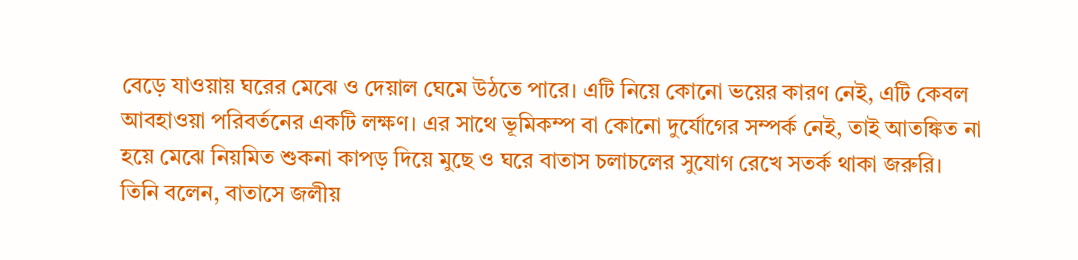বেড়ে যাওয়ায় ঘরের মেঝে ও দেয়াল ঘেমে উঠতে পারে। এটি নিয়ে কোনো ভয়ের কারণ নেই, এটি কেবল আবহাওয়া পরিবর্তনের একটি লক্ষণ। এর সাথে ভূমিকম্প বা কোনো দুর্যোগের সম্পর্ক নেই, তাই আতঙ্কিত না হয়ে মেঝে নিয়মিত শুকনা কাপড় দিয়ে মুছে ও ঘরে বাতাস চলাচলের সুযোগ রেখে সতর্ক থাকা জরুরি।
তিনি বলেন, বাতাসে জলীয়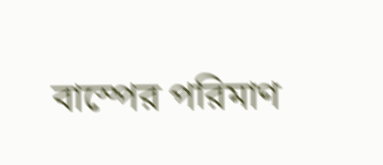বাস্পের পরিমাণ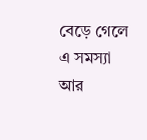বেড়ে গেলে এ সমস্যা আর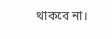থাকবে না।